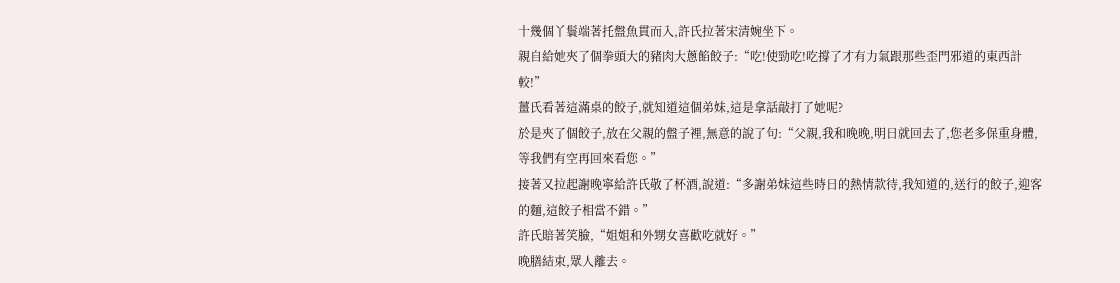十幾個丫鬟端著托盤魚貫而入,許氏拉著宋清婉坐下。
親自給她夾了個拳頭大的豬肉大蔥餡餃子:“吃!使勁吃!吃撐了才有力氣跟那些歪門邪道的東西計較!”
薑氏看著這滿桌的餃子,就知道這個弟妹,這是拿話敲打了她呢?
於是夾了個餃子,放在父親的盤子裡,無意的說了句:“父親,我和晚晚,明日就回去了,您老多保重身體,等我們有空再回來看您。”
接著又拉起謝晚寧給許氏敬了杯酒,說道:“多謝弟妹這些時日的熱情款待,我知道的,送行的餃子,迎客的麵,這餃子相當不錯。”
許氏賠著笑臉,“姐姐和外甥女喜歡吃就好。”
晚膳結束,眾人離去。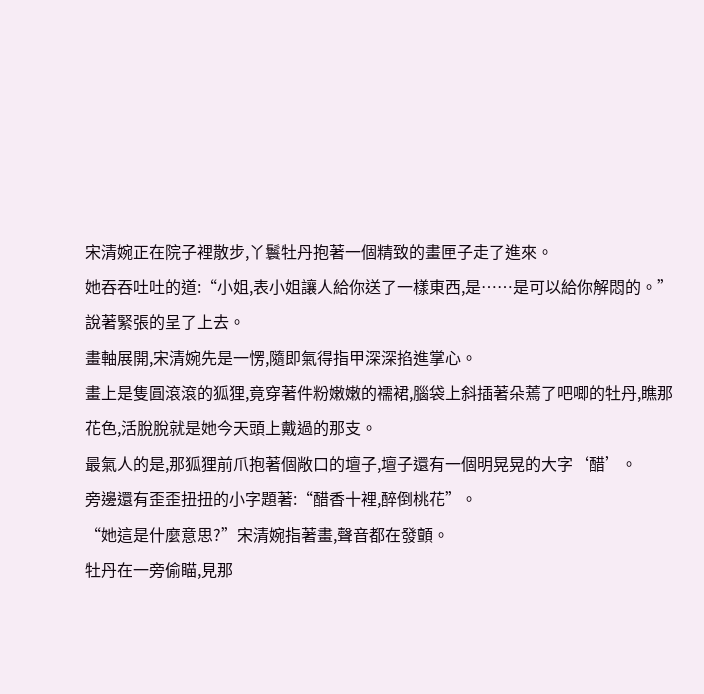宋清婉正在院子裡散步,丫鬟牡丹抱著一個精致的畫匣子走了進來。
她吞吞吐吐的道:“小姐,表小姐讓人給你送了一樣東西,是……是可以給你解悶的。”
說著緊張的呈了上去。
畫軸展開,宋清婉先是一愣,隨即氣得指甲深深掐進掌心。
畫上是隻圓滾滾的狐狸,竟穿著件粉嫩嫩的襦裙,腦袋上斜插著朵蔫了吧唧的牡丹,瞧那花色,活脫脫就是她今天頭上戴過的那支。
最氣人的是,那狐狸前爪抱著個敞口的壇子,壇子還有一個明晃晃的大字‘醋’。
旁邊還有歪歪扭扭的小字題著:“醋香十裡,醉倒桃花”。
“她這是什麼意思?”宋清婉指著畫,聲音都在發顫。
牡丹在一旁偷瞄,見那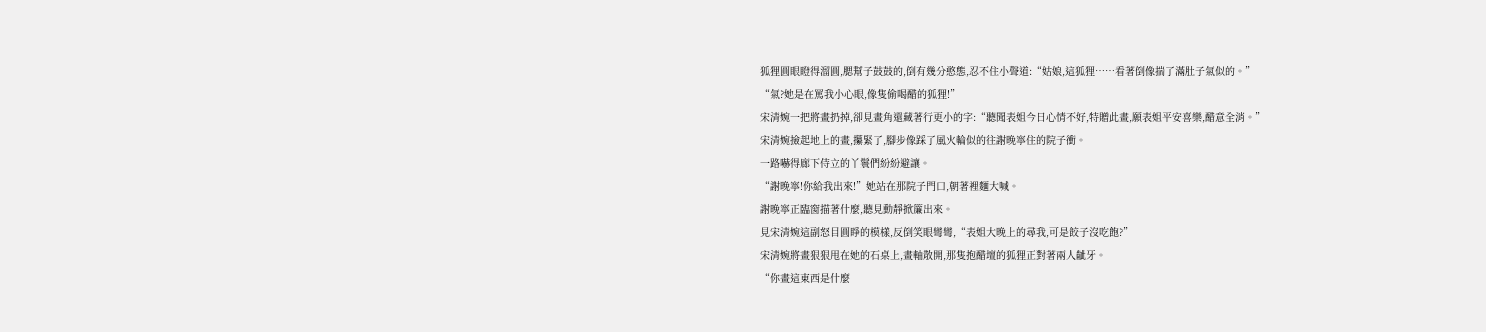狐狸圓眼瞪得溜圓,腮幫子鼓鼓的,倒有幾分憨態,忍不住小聲道:“姑娘,這狐狸……看著倒像揣了滿肚子氣似的。”
“氣?她是在罵我小心眼,像隻偷喝醋的狐狸!”
宋清婉一把將畫扔掉,卻見畫角還藏著行更小的字:“聽聞表姐今日心情不好,特贈此畫,願表姐平安喜樂,醋意全消。”
宋清婉撿起地上的畫,攥緊了,腳步像踩了風火輪似的往謝晚寧住的院子衝。
一路嚇得廊下侍立的丫鬟們紛紛避讓。
“謝晚寧!你給我出來!”她站在那院子門口,朝著裡麵大喊。
謝晚寧正臨窗描著什麼,聽見動靜掀簾出來。
見宋清婉這副怒目圓睜的模樣,反倒笑眼彎彎,“表姐大晚上的尋我,可是餃子沒吃飽?”
宋清婉將畫狠狠甩在她的石桌上,畫軸散開,那隻抱醋壇的狐狸正對著兩人齜牙。
“你畫這東西是什麼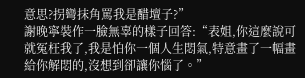意思?拐彎抹角罵我是醋壇子?”
謝晚寧裝作一臉無辜的樣子回答:“表姐,你這麼說可就冤枉我了,我是怕你一個人生悶氣,特意畫了一幅畫給你解悶的,沒想到卻讓你惱了。”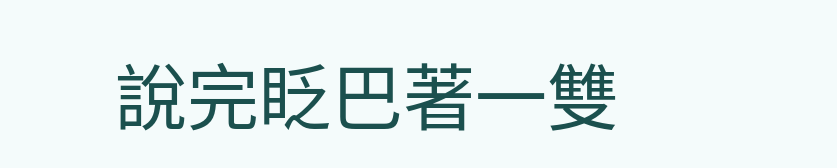說完眨巴著一雙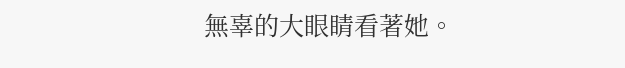無辜的大眼睛看著她。